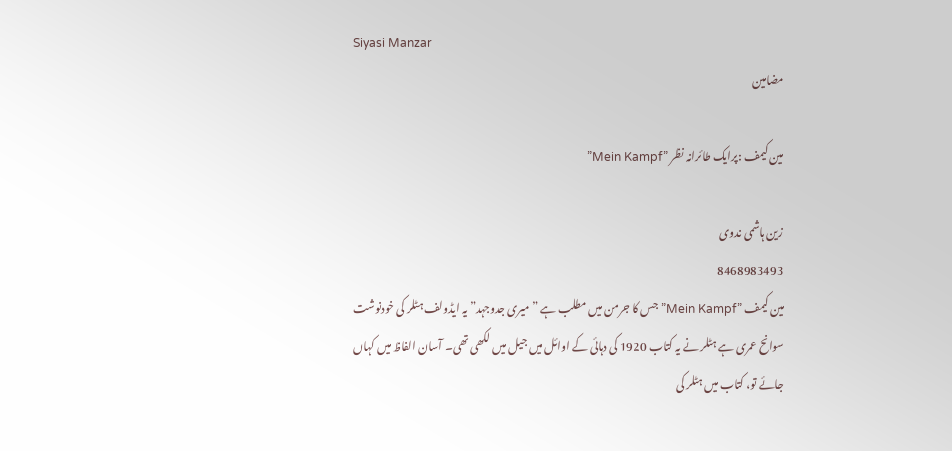Siyasi Manzar
مضامین

مین کیمف :پرایک طائرانہ نظر ”Mein Kampf”

زین ہاشمی ندوی
8468983493
مین کیمف ”Mein Kampf” جس کا جرمن میں مطلب ہے ”میری جدوجہد” یہ ایڈولف ہٹلر کی خودنوشت سوانح عمری ہے ہٹلر نے یہ کتاب 1920 کی دہائی کے اوائل میں جیل میں لکھی تھی۔ آسان الفاظ میں کہاں جائے تو، کتاب میں ہٹلر کی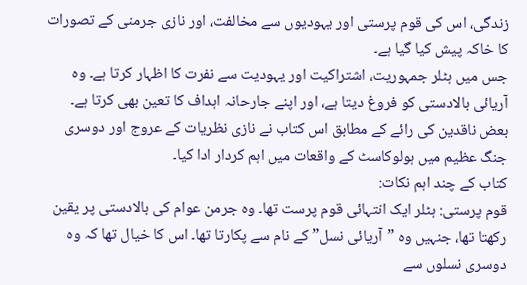زندگی، اس کی قوم پرستی اور یہودیوں سے مخالفت، اور نازی جرمنی کے تصورات کا خاکہ پیش کیا گیا ہے۔
جس میں ہٹلر جمہوریت، اشتراکیت اور یہودیت سے نفرت کا اظہار کرتا ہے۔ وہ آریائی بالادستی کو فروغ دیتا ہے، اور اپنے جارحانہ اہداف کا تعین بھی کرتا ہے۔ بعض ناقدین کی رائے کے مطابق اس کتاب نے نازی نظریات کے عروج اور دوسری جنگ عظیم میں ہولوکاسٹ کے واقعات میں اہم کردار ادا کیا۔
کتاب کے چند اہم نکات:
قوم پرستی: ہٹلر ایک انتہائی قوم پرست تھا۔ وہ جرمن عوام کی بالادستی پر یقین رکھتا تھا، جنہیں وہ ”آریائی نسل” کے نام سے پکارتا تھا۔ اس کا خیال تھا کہ وہ دوسری نسلوں سے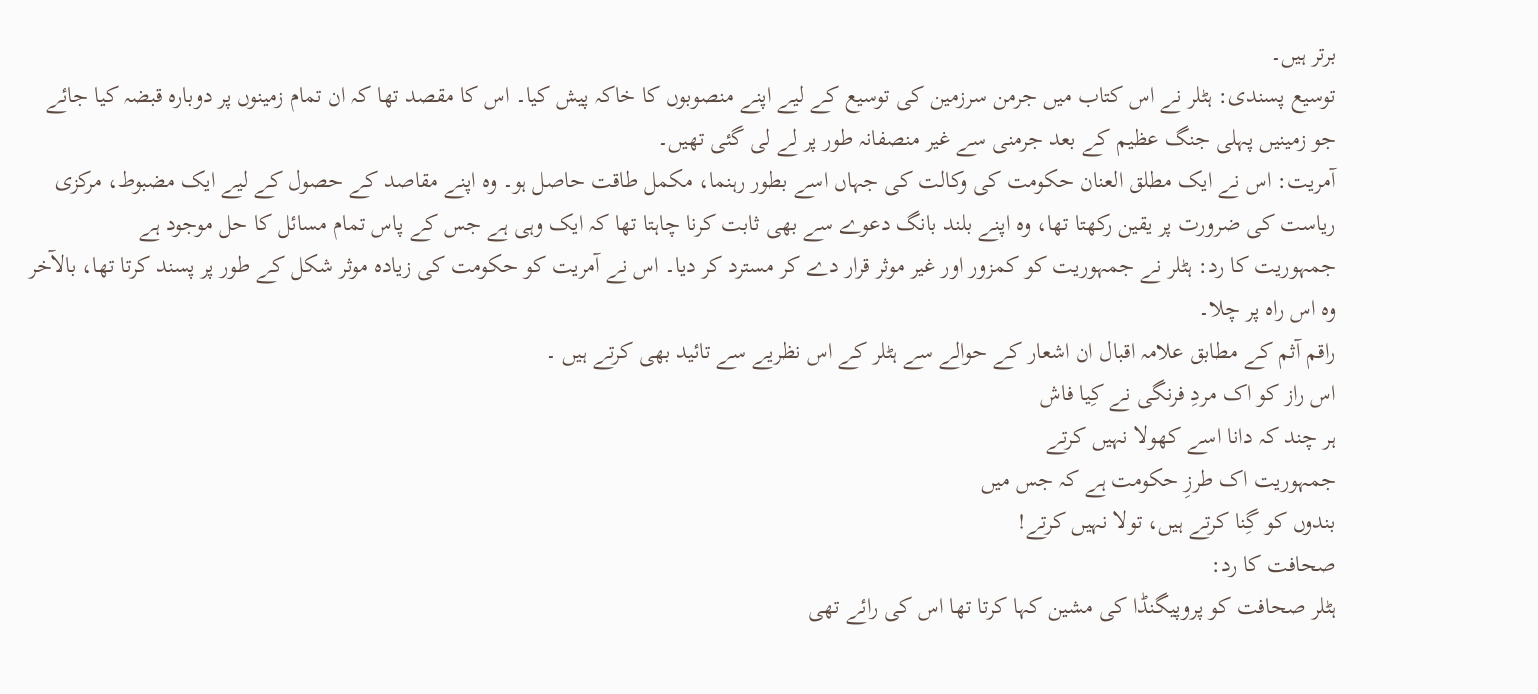برتر ہیں۔
توسیع پسندی: ہٹلر نے اس کتاب میں جرمن سرزمین کی توسیع کے لیے اپنے منصوبوں کا خاکہ پیش کیا۔ اس کا مقصد تھا کہ ان تمام زمینوں پر دوبارہ قبضہ کیا جائے جو زمینیں پہلی جنگ عظیم کے بعد جرمنی سے غیر منصفانہ طور پر لے لی گئی تھیں۔
آمریت: اس نے ایک مطلق العنان حکومت کی وکالت کی جہاں اسے بطور رہنما، مکمل طاقت حاصل ہو۔ وہ اپنے مقاصد کے حصول کے لیے ایک مضبوط، مرکزی ریاست کی ضرورت پر یقین رکھتا تھا، وہ اپنے بلند بانگ دعوے سے بھی ثابت کرنا چاہتا تھا کہ ایک وہی ہے جس کے پاس تمام مسائل کا حل موجود ہے
جمہوریت کا رد: ہٹلر نے جمہوریت کو کمزور اور غیر موثر قرار دے کر مسترد کر دیا۔ اس نے آمریت کو حکومت کی زیادہ موثر شکل کے طور پر پسند کرتا تھا، بالآخر وہ اس راہ پر چلا۔
راقم آثم کے مطابق علامہ اقبال ان اشعار کے حوالے سے ہٹلر کے اس نظریے سے تائید بھی کرتے ہیں ۔
اس راز کو اک مردِ فرنگی نے کِیا فاش
ہر چند کہ دانا اسے کھولا نہیں کرتے
جمہوریت اک طرزِ حکومت ہے کہ جس میں
بندوں کو گِنا کرتے ہیں، تولا نہیں کرتے!
صحافت کا رد:
ہٹلر صحافت کو پروپیگنڈا کی مشین کہا کرتا تھا اس کی رائے تھی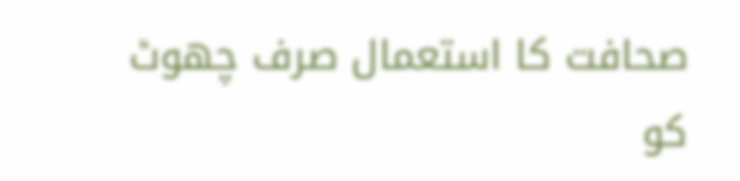صحافت کا استعمال صرف چھوٹ کو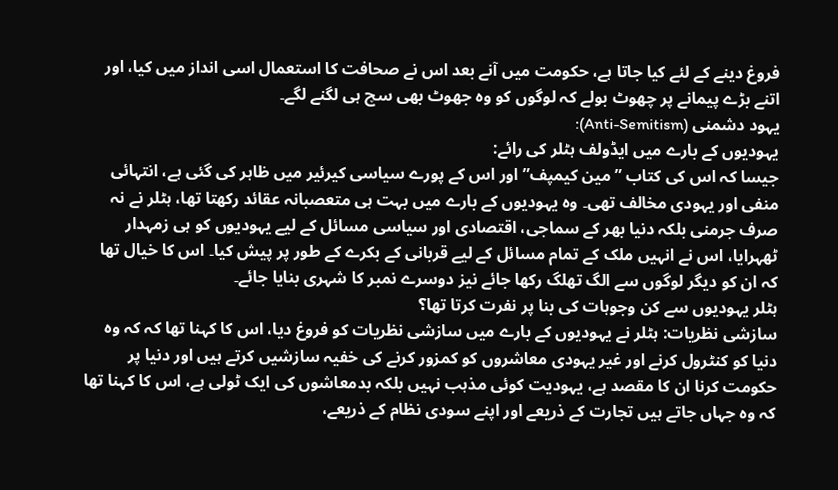فروغ دینے کے لئے کیا جاتا ہے، حکومت میں آنے بعد اس نے صحافت کا استعمال اسی انداز میں کیا، اور اتنے بڑے پیمانے پر چھوٹ بولے کہ لوگوں کو وہ جھوٹ بھی سچ ہی لگنے لگے۔
یہود دشمنی (Anti-Semitism):
یہودیوں کے بارے میں ایڈولف ہٹلر کی رائے:
جیسا کہ اس کی کتاب ”مین کیمپف” اور اس کے پورے سیاسی کیرئیر میں ظاہر کی گئی ہے، انتہائی منفی اور یہودی مخالف تھی۔ وہ یہودیوں کے بارے میں بہت ہی متعصبانہ عقائد رکھتا تھا، ہٹلر نے نہ صرف جرمنی بلکہ دنیا بھر کے سماجی، اقتصادی اور سیاسی مسائل کے لیے یہودیوں کو ہی زمہدار ٹھہرایا، اس نے انہیں ملک کے تمام مسائل کے لیے قربانی کے بکرے کے طور پر پیش کیا۔ اس کا خیال تھا کہ ان کو دیگر لوگوں سے الگ تھلگ رکھا جائے نیز دوسرے نمبر کا شہری بنایا جائے۔
ہٹلر یہودیوں سے کن وجوہات کی بنا پر نفرت کرتا تھا؟
سازشی نظریات: ہٹلر نے یہودیوں کے بارے میں سازشی نظریات کو فروغ دیا، اس کا کہنا تھا کہ کہ وہ دنیا کو کنٹرول کرنے اور غیر یہودی معاشروں کو کمزور کرنے کی خفیہ سازشیں کرتے ہیں اور دنیا پر حکومت کرنا ان کا مقصد ہے، یہودیت کوئی مذہب نہیں بلکہ بدمعاشوں کی ایک ٹولی ہے، اس کا کہنا تھا کہ وہ جہاں جاتے ہیں تجارت کے ذریعے اور اپنے سودی نظام کے ذریعے،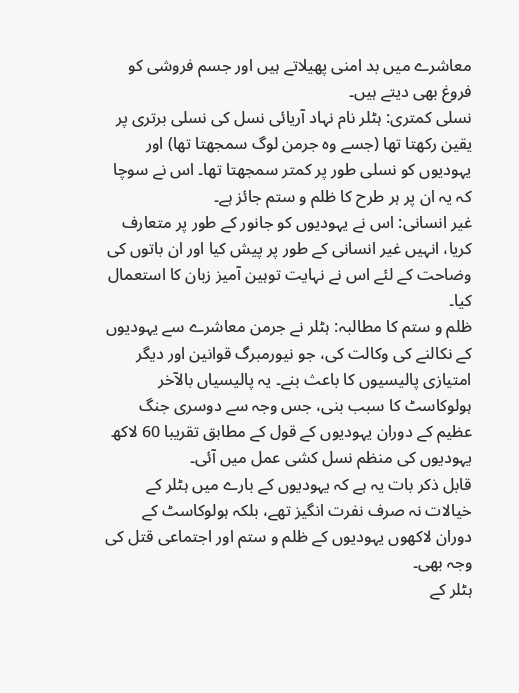معاشرے میں بد امنی پھیلاتے ہیں اور جسم فروشی کو فروغ بھی دیتے ہیں۔
نسلی کمتری: ہٹلر نام نہاد آریائی نسل کی نسلی برتری پر یقین رکھتا تھا (جسے وہ جرمن لوگ سمجھتا تھا) اور یہودیوں کو نسلی طور پر کمتر سمجھتا تھا۔ اس نے سوچا کہ یہ ان پر ہر طرح کا ظلم و ستم جائز ہے۔
غیر انسانی: اس نے یہودیوں کو جانور کے طور پر متعارف کریا، انہیں غیر انسانی کے طور پر پیش کیا اور ان باتوں کی وضاحت کے لئے اس نے نہایت توہین آمیز زبان کا استعمال کیا۔
ظلم و ستم کا مطالبہ: ہٹلر نے جرمن معاشرے سے یہودیوں کے نکالنے کی وکالت کی، جو نیورمبرگ قوانین اور دیگر امتیازی پالیسیوں کا باعث بنے۔ یہ پالیسیاں بالآخر ہولوکاسٹ کا سبب بنی، جس وجہ سے دوسری جنگ عظیم کے دوران یہودیوں کے قول کے مطابق تقریبا 60 لاکھ یہودیوں کی منظم نسل کشی عمل میں آئی۔
قابل ذکر بات یہ ہے کہ یہودیوں کے بارے میں ہٹلر کے خیالات نہ صرف نفرت انگیز تھے، بلکہ ہولوکاسٹ کے دوران لاکھوں یہودیوں کے ظلم و ستم اور اجتماعی قتل کی وجہ بھی۔
ہٹلر کے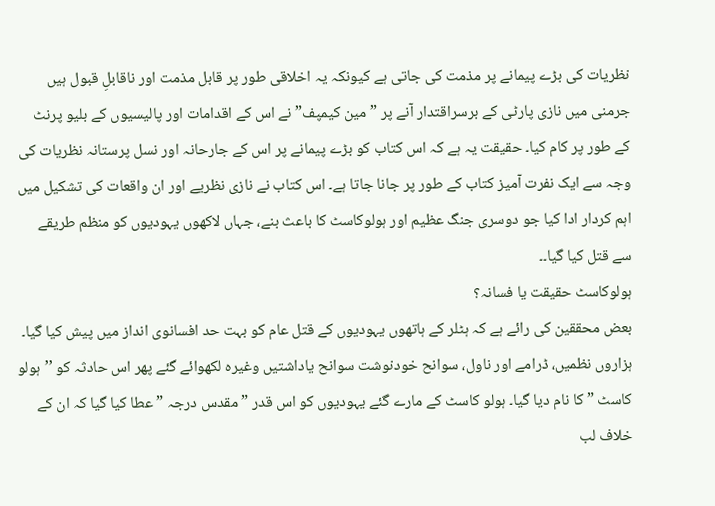نظریات کی بڑے پیمانے پر مذمت کی جاتی ہے کیونکہ یہ اخلاقی طور پر قابل مذمت اور ناقابلِ قبول ہیں
جرمنی میں نازی پارٹی کے برسراقتدار آنے پر ”مین کیمپف” نے اس کے اقدامات اور پالیسیوں کے بلیو پرنٹ کے طور پر کام کیا۔ حقیقت یہ ہے کہ اس کتاب کو بڑے پیمانے پر اس کے جارحانہ اور نسل پرستانہ نظریات کی وجہ سے ایک نفرت آمیز کتاب کے طور پر جانا جاتا ہے۔ اس کتاب نے نازی نظریے اور ان واقعات کی تشکیل میں اہم کردار ادا کیا جو دوسری جنگ عظیم اور ہولوکاسٹ کا باعث بنے، جہاں لاکھوں یہودیوں کو منظم طریقے سے قتل کیا گیا۔۔
ہولوکاسٹ حقیقت یا فسانہ؟
بعض محققین کی رائے ہے کہ ہٹلر کے ہاتھوں یہودیوں کے قتل عام کو بہت حد افسانوی انداز میں پیش کیا گیا۔ ہزاروں نظمیں، ڈرامے اور ناول، سوانح خودنوشت سوانح یاداشتیں وغیرہ لکھوائے گئے پھر اس حادثہ کو ’’ہولو کاسٹ ” کا نام دیا گیا۔ ہولو کاسٹ کے مارے گئے یہودیوں کو اس قدر ” مقدس درجہ ” عطا کیا گیا کہ ان کے خلاف لب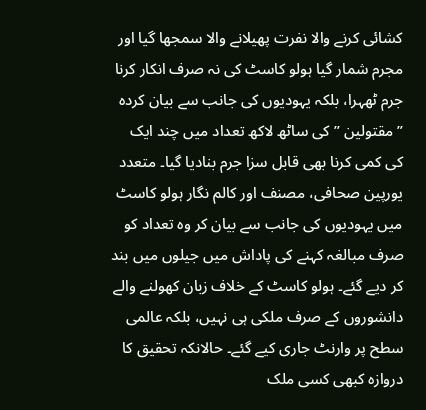کشائی کرنے والا نفرت پھیلانے والا سمجھا گیا اور مجرم شمار گیا ہولو کاسٹ کی نہ صرف انکار کرنا جرم ٹھہرا، بلکہ یہودیوں کی جانب سے بیان کردہ ” مقتولین ” کی ساٹھ لاکھ تعداد میں چند ایک کی کمی کرنا بھی قابل سزا جرم بنادیا گیا۔ متعدد یورپین صحافی، مصنف اور کالم نگار ہولو کاسٹ میں یہودیوں کی جانب سے بیان کر وہ تعداد کو صرف مبالغہ کہنے کی پاداش میں جیلوں میں بند کر دیے گئے۔ ہولو کاسٹ کے خلاف زبان کھولنے والے دانشوروں کے صرف ملکی ہی نہیں، بلکہ عالمی سطح پر وارنٹ جاری کیے گئے۔ حالانکہ تحقیق کا دروازہ کبھی کسی ملک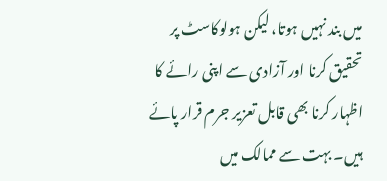میں بند نہیں ہوتا، لیکن ہولوکاسٹ پر تحقیق کرنا اور آزادی سے اپنی رائے کا اظہار کرنا بھی قابل تعزیر جرم قرار پائے ہیں۔ بہت سے ممالک میں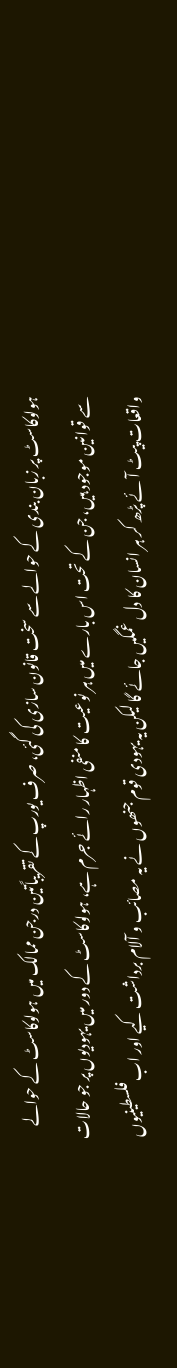ہولوکاسٹ پر زبان بندی کے حوالے سے سخت قانون سازی کی گئی، صرف یورپ کے تقریباًتین درجن ممالک میں ہولوکاسٹ کے حوالے سے قوانین موجود ہیں، جن کے تحت اس بارے میں ہر نوعیت کا منفی اظہار رائے جرم ہے، ہولوکاسٹ کے دور میں یہودیوں پر جو حالات واقعات پیٹ آئے پڑھ کر ہر انسان کا دل غمگیں جائے گا لیکن یہ یہودی قوم جنھوں نے یہ مصائب و آلام برداشت کیے اور اب فلسطینیوں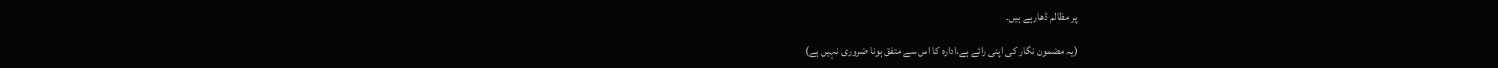پر مظالم ڈھارہے ہیں۔

(یہ مضمون نگار کی اپنی رائے ہے،ادارہ کا اس سے متفق ہونا ضروری نہیں ہے)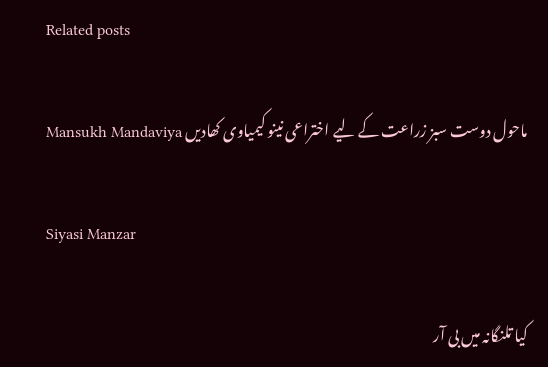Related posts

ماحول دوست سبز زراعت کے لیے اختراعی نینو کیمیاوی کھادیں Mansukh Mandaviya

Siyasi Manzar

کیا تلنگانہ میں بی آر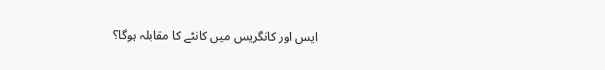ایس اور کانگریس میں کانٹے کا مقابلہ ہوگا؟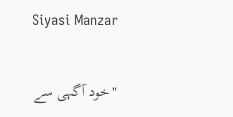Siyasi Manzar

"خود آگہی سے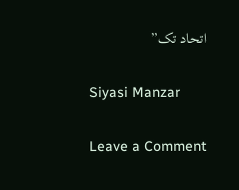اتحاد تک”

Siyasi Manzar

Leave a Comment